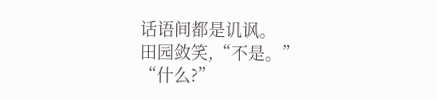话语间都是讥讽。
田园敛笑,“不是。”
“什么?”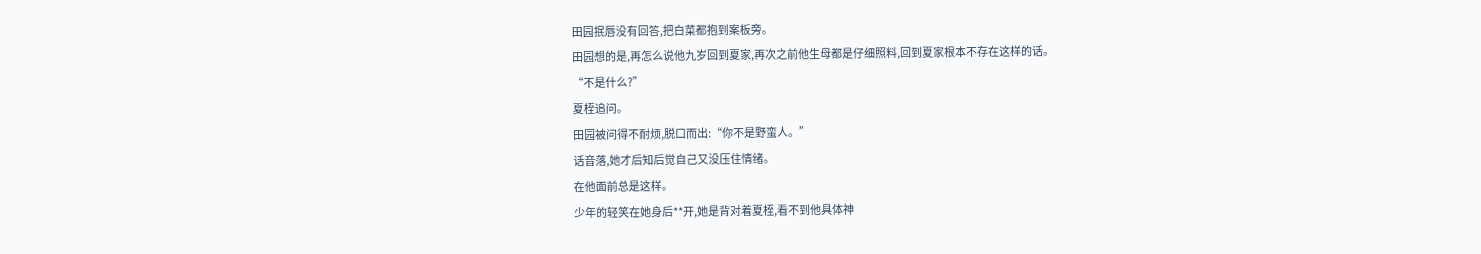田园抿唇没有回答,把白菜都抱到案板旁。
田园想的是,再怎么说他九岁回到夏家,再次之前他生母都是仔细照料,回到夏家根本不存在这样的话。
“不是什么?”
夏桎追问。
田园被问得不耐烦,脱口而出:“你不是野蛮人。”
话音落,她才后知后觉自己又没压住情绪。
在他面前总是这样。
少年的轻笑在她身后**开,她是背对着夏桎,看不到他具体神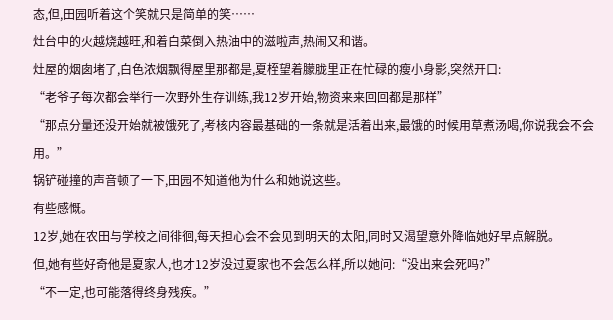态,但,田园听着这个笑就只是简单的笑……
灶台中的火越烧越旺,和着白菜倒入热油中的滋啦声,热闹又和谐。
灶屋的烟囱堵了,白色浓烟飘得屋里那都是,夏桎望着朦胧里正在忙碌的瘦小身影,突然开口:
“老爷子每次都会举行一次野外生存训练,我12岁开始,物资来来回回都是那样”
“那点分量还没开始就被饿死了,考核内容最基础的一条就是活着出来,最饿的时候用草煮汤喝,你说我会不会用。”
锅铲碰撞的声音顿了一下,田园不知道他为什么和她说这些。
有些感慨。
12岁,她在农田与学校之间徘徊,每天担心会不会见到明天的太阳,同时又渴望意外降临她好早点解脱。
但,她有些好奇他是夏家人,也才12岁没过夏家也不会怎么样,所以她问:“没出来会死吗?”
“不一定,也可能落得终身残疾。”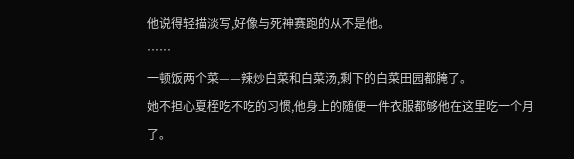他说得轻描淡写,好像与死神赛跑的从不是他。
……
一顿饭两个菜——辣炒白菜和白菜汤,剩下的白菜田园都腌了。
她不担心夏桎吃不吃的习惯,他身上的随便一件衣服都够他在这里吃一个月了。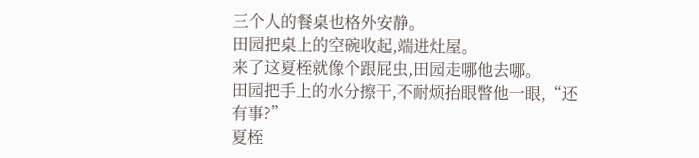三个人的餐桌也格外安静。
田园把桌上的空碗收起,端进灶屋。
来了这夏桎就像个跟屁虫,田园走哪他去哪。
田园把手上的水分擦干,不耐烦抬眼瞥他一眼,“还有事?”
夏桎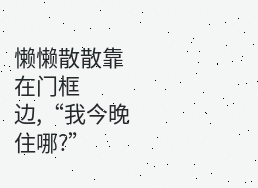懒懒散散靠在门框边,“我今晚住哪?”